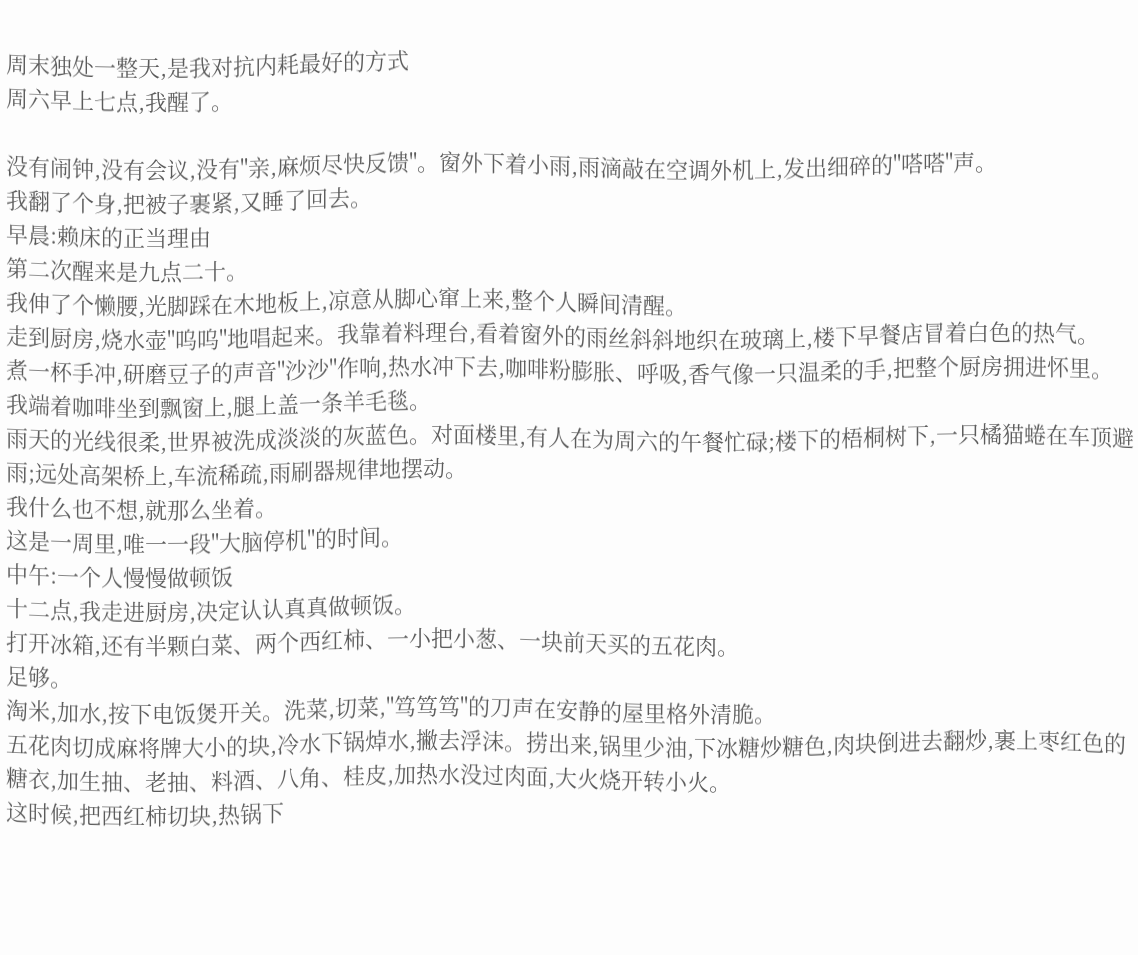周末独处一整天,是我对抗内耗最好的方式
周六早上七点,我醒了。

没有闹钟,没有会议,没有"亲,麻烦尽快反馈"。窗外下着小雨,雨滴敲在空调外机上,发出细碎的"嗒嗒"声。
我翻了个身,把被子裹紧,又睡了回去。
早晨:赖床的正当理由
第二次醒来是九点二十。
我伸了个懒腰,光脚踩在木地板上,凉意从脚心窜上来,整个人瞬间清醒。
走到厨房,烧水壶"呜呜"地唱起来。我靠着料理台,看着窗外的雨丝斜斜地织在玻璃上,楼下早餐店冒着白色的热气。
煮一杯手冲,研磨豆子的声音"沙沙"作响,热水冲下去,咖啡粉膨胀、呼吸,香气像一只温柔的手,把整个厨房拥进怀里。
我端着咖啡坐到飘窗上,腿上盖一条羊毛毯。
雨天的光线很柔,世界被洗成淡淡的灰蓝色。对面楼里,有人在为周六的午餐忙碌;楼下的梧桐树下,一只橘猫蜷在车顶避雨;远处高架桥上,车流稀疏,雨刷器规律地摆动。
我什么也不想,就那么坐着。
这是一周里,唯一一段"大脑停机"的时间。
中午:一个人慢慢做顿饭
十二点,我走进厨房,决定认认真真做顿饭。
打开冰箱,还有半颗白菜、两个西红柿、一小把小葱、一块前天买的五花肉。
足够。
淘米,加水,按下电饭煲开关。洗菜,切菜,"笃笃笃"的刀声在安静的屋里格外清脆。
五花肉切成麻将牌大小的块,冷水下锅焯水,撇去浮沫。捞出来,锅里少油,下冰糖炒糖色,肉块倒进去翻炒,裹上枣红色的糖衣,加生抽、老抽、料酒、八角、桂皮,加热水没过肉面,大火烧开转小火。
这时候,把西红柿切块,热锅下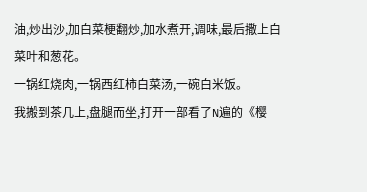油,炒出沙,加白菜梗翻炒,加水煮开,调味,最后撒上白菜叶和葱花。
一锅红烧肉,一锅西红柿白菜汤,一碗白米饭。
我搬到茶几上,盘腿而坐,打开一部看了N遍的《樱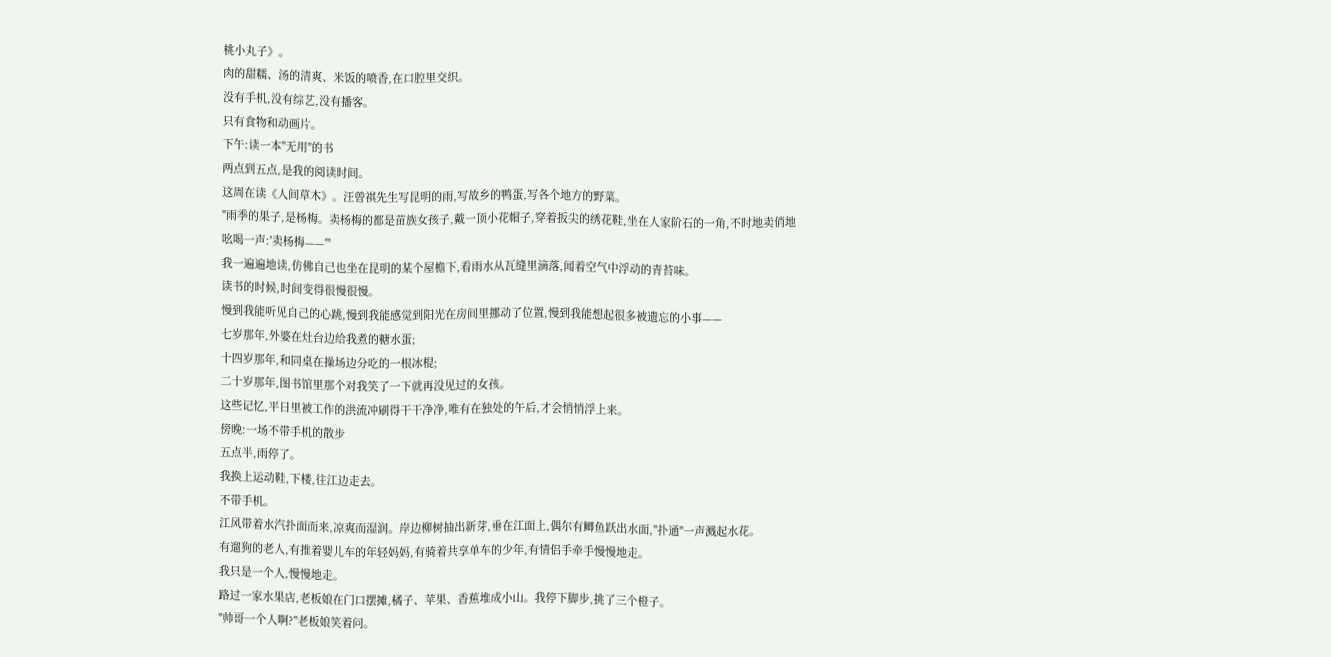桃小丸子》。
肉的甜糯、汤的清爽、米饭的喷香,在口腔里交织。
没有手机,没有综艺,没有播客。
只有食物和动画片。
下午:读一本"无用"的书
两点到五点,是我的阅读时间。
这周在读《人间草木》。汪曾祺先生写昆明的雨,写故乡的鸭蛋,写各个地方的野菜。
"雨季的果子,是杨梅。卖杨梅的都是苗族女孩子,戴一顶小花帽子,穿着扳尖的绣花鞋,坐在人家阶石的一角,不时地卖俏地吆喝一声:'卖杨梅——'"
我一遍遍地读,仿佛自己也坐在昆明的某个屋檐下,看雨水从瓦缝里滴落,闻着空气中浮动的青苔味。
读书的时候,时间变得很慢很慢。
慢到我能听见自己的心跳,慢到我能感觉到阳光在房间里挪动了位置,慢到我能想起很多被遗忘的小事——
七岁那年,外婆在灶台边给我煮的糖水蛋;
十四岁那年,和同桌在操场边分吃的一根冰棍;
二十岁那年,图书馆里那个对我笑了一下就再没见过的女孩。
这些记忆,平日里被工作的洪流冲刷得干干净净,唯有在独处的午后,才会悄悄浮上来。
傍晚:一场不带手机的散步
五点半,雨停了。
我换上运动鞋,下楼,往江边走去。
不带手机。
江风带着水汽扑面而来,凉爽而湿润。岸边柳树抽出新芽,垂在江面上,偶尔有鲫鱼跃出水面,"扑通"一声溅起水花。
有遛狗的老人,有推着婴儿车的年轻妈妈,有骑着共享单车的少年,有情侣手牵手慢慢地走。
我只是一个人,慢慢地走。
路过一家水果店,老板娘在门口摆摊,橘子、苹果、香蕉堆成小山。我停下脚步,挑了三个橙子。
"帅哥一个人啊?"老板娘笑着问。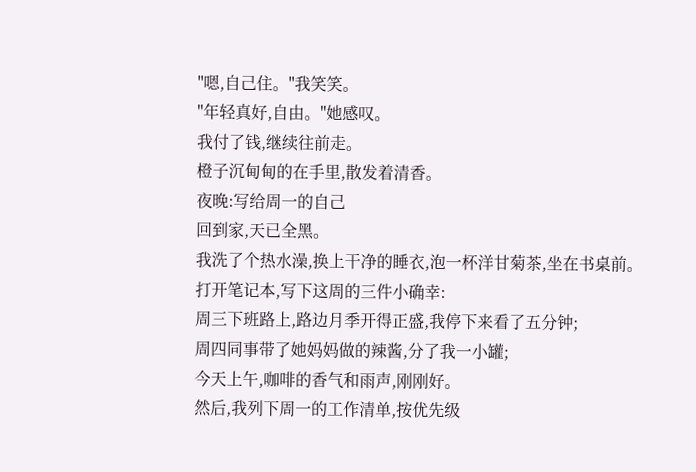"嗯,自己住。"我笑笑。
"年轻真好,自由。"她感叹。
我付了钱,继续往前走。
橙子沉甸甸的在手里,散发着清香。
夜晚:写给周一的自己
回到家,天已全黑。
我洗了个热水澡,换上干净的睡衣,泡一杯洋甘菊茶,坐在书桌前。
打开笔记本,写下这周的三件小确幸:
周三下班路上,路边月季开得正盛,我停下来看了五分钟;
周四同事带了她妈妈做的辣酱,分了我一小罐;
今天上午,咖啡的香气和雨声,刚刚好。
然后,我列下周一的工作清单,按优先级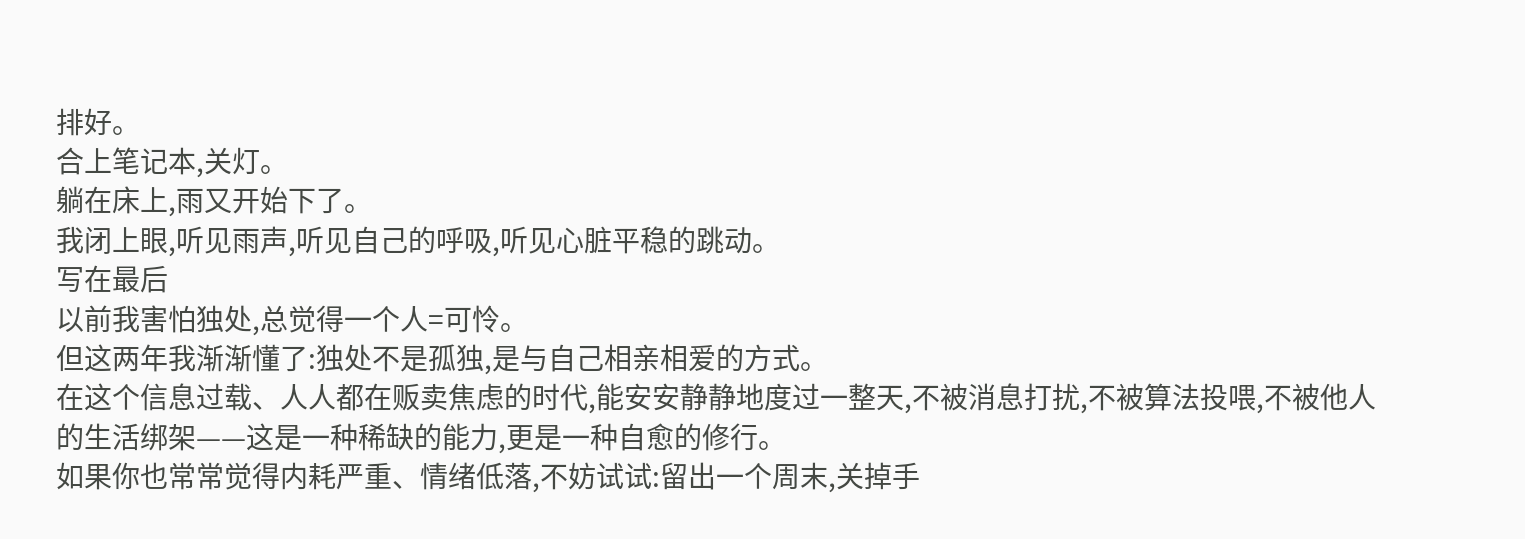排好。
合上笔记本,关灯。
躺在床上,雨又开始下了。
我闭上眼,听见雨声,听见自己的呼吸,听见心脏平稳的跳动。
写在最后
以前我害怕独处,总觉得一个人=可怜。
但这两年我渐渐懂了:独处不是孤独,是与自己相亲相爱的方式。
在这个信息过载、人人都在贩卖焦虑的时代,能安安静静地度过一整天,不被消息打扰,不被算法投喂,不被他人的生活绑架——这是一种稀缺的能力,更是一种自愈的修行。
如果你也常常觉得内耗严重、情绪低落,不妨试试:留出一个周末,关掉手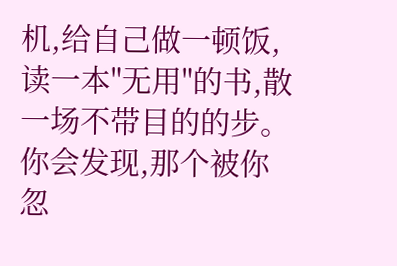机,给自己做一顿饭,读一本"无用"的书,散一场不带目的的步。
你会发现,那个被你忽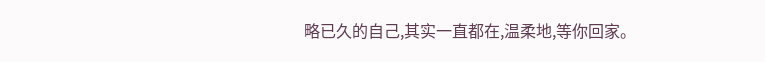略已久的自己,其实一直都在,温柔地,等你回家。